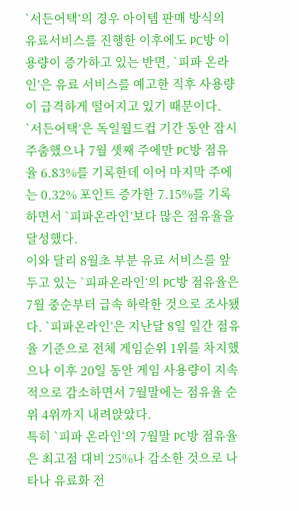`서든어택‘의 경우 아이템 판매 방식의 유료서비스를 진행한 이후에도 PC방 이용량이 증가하고 있는 반면, `피파 온라인’은 유료 서비스를 예고한 직후 사용량이 급격하게 떨어지고 있기 때문이다.
`서든어택‘은 독일월드컵 기간 동안 잠시 주춤했으나 7월 셋째 주에만 PC방 점유율 6.83%를 기록한데 이어 마지막 주에는 0.32% 포인트 증가한 7.15%를 기록하면서 `피파온라인’보다 많은 점유율을 달성했다.
이와 달리 8월초 부분 유료 서비스를 앞두고 있는 `피파온라인‘의 PC방 점유율은 7월 중순부터 급속 하락한 것으로 조사됐다. `피파온라인’은 지난달 8일 일간 점유율 기준으로 전체 게임순위 1위를 차지했으나 이후 20일 동안 게임 사용량이 지속적으로 감소하면서 7월말에는 점유율 순위 4위까지 내려앉았다.
특히 `피파 온라인‘의 7월말 PC방 점유율은 최고점 대비 25%나 감소한 것으로 나타나 유료화 전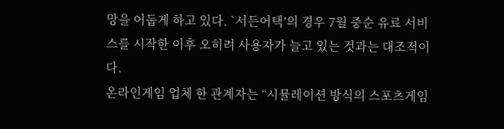망을 어둡게 하고 있다. `서든어택’의 경우 7월 중순 유료 서비스를 시작한 이후 오히려 사용자가 늘고 있는 것과는 대조적이다.
온라인게임 업체 한 관계자는 “시뮬레이션 방식의 스포츠게임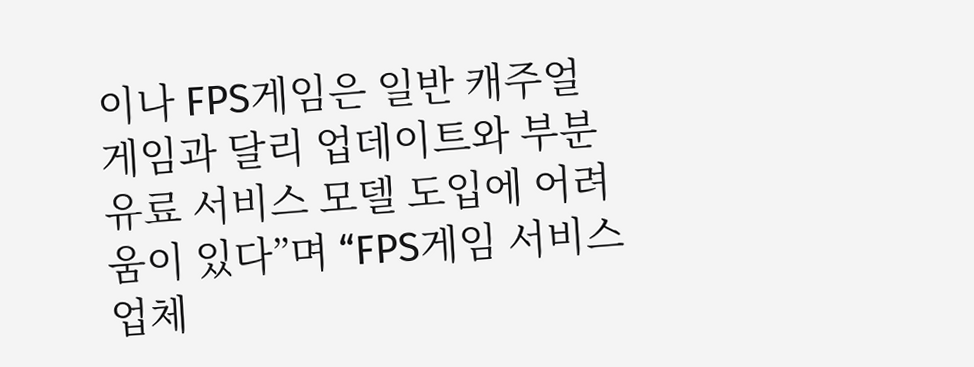이나 FPS게임은 일반 캐주얼게임과 달리 업데이트와 부분 유료 서비스 모델 도입에 어려움이 있다”며 “FPS게임 서비스 업체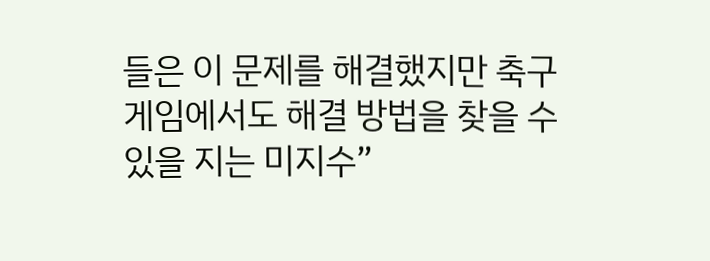들은 이 문제를 해결했지만 축구게임에서도 해결 방법을 찾을 수 있을 지는 미지수”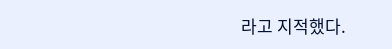라고 지적했다.